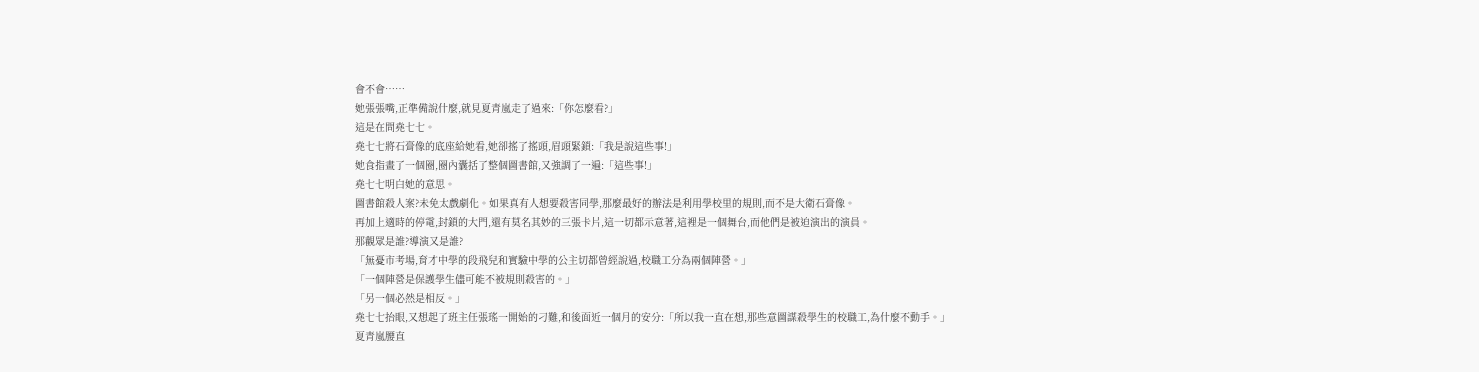會不會……
她張張嘴,正準備說什麼,就見夏青嵐走了過來:「你怎麼看?」
這是在問堯七七。
堯七七將石膏像的底座給她看,她卻搖了搖頭,眉頭緊鎖:「我是說這些事!」
她食指畫了一個圈,圈內囊括了整個圖書館,又強調了一遍:「這些事!」
堯七七明白她的意思。
圖書館殺人案?未免太戲劇化。如果真有人想要殺害同學,那麼最好的辦法是利用學校里的規則,而不是大衛石膏像。
再加上適時的停電,封鎖的大門,還有莫名其妙的三張卡片,這一切都示意著,這裡是一個舞台,而他們是被迫演出的演員。
那觀眾是誰?導演又是誰?
「無憂市考場,育才中學的段飛兒和實驗中學的公主切都曾經說過,校職工分為兩個陣營。」
「一個陣營是保護學生儘可能不被規則殺害的。」
「另一個必然是相反。」
堯七七抬眼,又想起了班主任張瑤一開始的刁難,和後面近一個月的安分:「所以我一直在想,那些意圖謀殺學生的校職工,為什麼不動手。」
夏青嵐腰直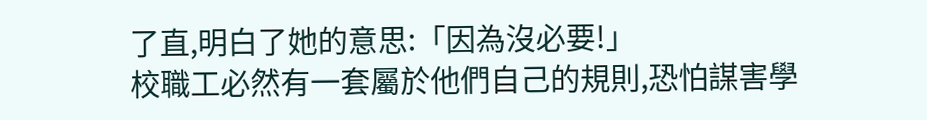了直,明白了她的意思:「因為沒必要!」
校職工必然有一套屬於他們自己的規則,恐怕謀害學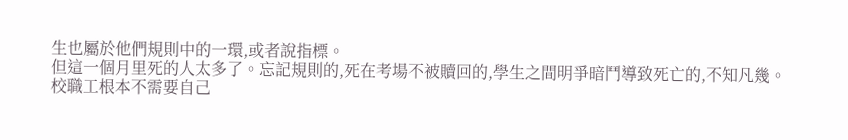生也屬於他們規則中的一環,或者說指標。
但這一個月里死的人太多了。忘記規則的,死在考場不被贖回的,學生之間明爭暗鬥導致死亡的,不知凡幾。
校職工根本不需要自己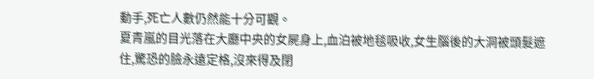動手,死亡人數仍然能十分可觀。
夏青嵐的目光落在大廳中央的女屍身上,血泊被地毯吸收,女生腦後的大洞被頭髮遮住,驚恐的臉永遠定格,沒來得及閉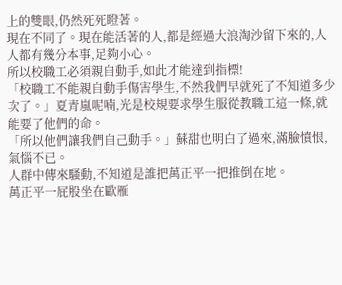上的雙眼,仍然死死瞪著。
現在不同了。現在能活著的人,都是經過大浪淘沙留下來的,人人都有幾分本事,足夠小心。
所以校職工必須親自動手,如此才能達到指標!
「校職工不能親自動手傷害學生,不然我們早就死了不知道多少次了。」夏青嵐呢喃,光是校規要求學生服從教職工這一條,就能要了他們的命。
「所以他們讓我們自己動手。」蘇甜也明白了過來,滿臉憤恨,氣惱不已。
人群中傳來騷動,不知道是誰把萬正平一把推倒在地。
萬正平一屁股坐在歐雁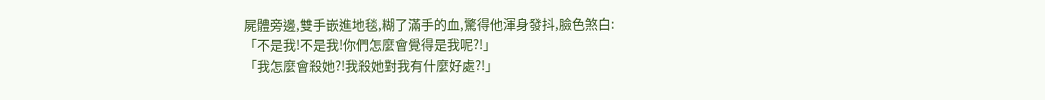屍體旁邊,雙手嵌進地毯,糊了滿手的血,驚得他渾身發抖,臉色煞白:
「不是我!不是我!你們怎麼會覺得是我呢?!」
「我怎麼會殺她?!我殺她對我有什麼好處?!」